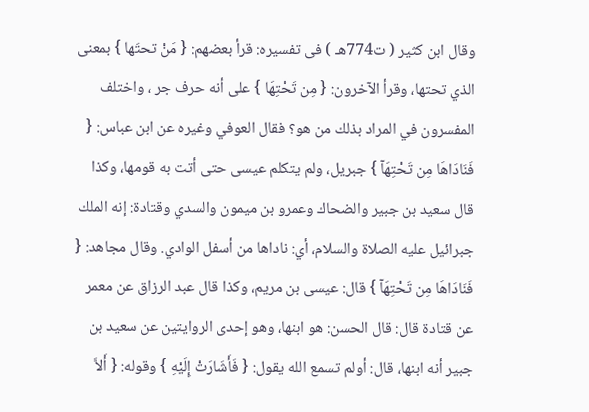وقال ابن كثير ( ت774هـ ) فى تفسيره: قرأ بعضهم: { مَنْ تحتَها } بمعنى الذي تحتها، وقرأ الآخرون: { مِن تَحْتِهَا } على أنه حرف جر ، واختلف المفسرون في المراد بذلك من هو؟ فقال العوفي وغيره عن ابن عباس: { فَنَادَاهَا مِن تَحْتِهَآ } جبريل، ولم يتكلم عيسى حتى أتت به قومها، وكذا قال سعيد بن جبير والضحاك وعمرو بن ميمون والسدي وقتادة: إنه الملك جبرائيل عليه الصلاة والسلام، أي: ناداها من أسفل الوادي. وقال مجاهد: { فَنَادَاهَا مِن تَحْتِهَآ } قال: عيسى بن مريم، وكذا قال عبد الرزاق عن معمر عن قتادة قال: قال الحسن: هو ابنها، وهو إحدى الروايتين عن سعيد بن جبير أنه ابنها، قال: أولم تسمع الله يقول: { فَأَشَارَتْ إِلَيْهِ } وقوله: { أَلاَّ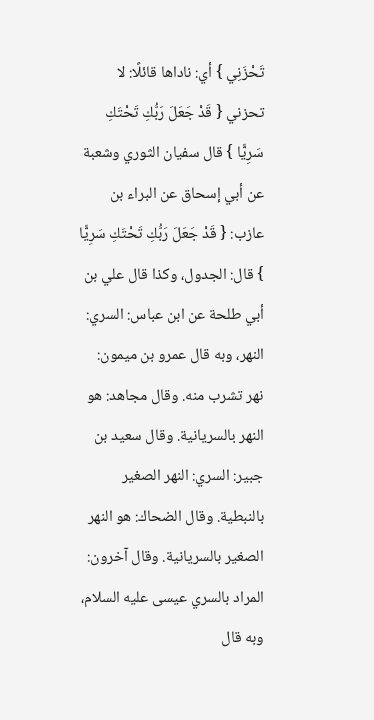تَحْزَنِي } أي: ناداها قائلًا: لا تحزني { قَدْ جَعَلَ رَبُّكِ تَحْتَكِ سَرِيًّا } قال سفيان الثوري وشعبة عن أبي إسحاق عن البراء بن عازب: { قَدْ جَعَلَ رَبُّكِ تَحْتَكِ سَرِيًّا } قال: الجدول، وكذا قال علي بن أبي طلحة عن ابن عباس: السري: النهر، وبه قال عمرو بن ميمون: نهر تشرب منه. وقال مجاهد: هو النهر بالسريانية. وقال سعيد بن جبير: السري: النهر الصغير بالنبطية. وقال الضحاك: هو النهر الصغير بالسريانية. وقال آخرون: المراد بالسري عيسى عليه السلام، وبه قال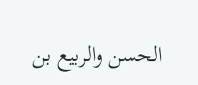الحسن والربيع بن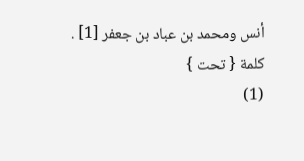أنس ومحمد بن عباد بن جعفر [1] .
كلمة { تحت }
(1)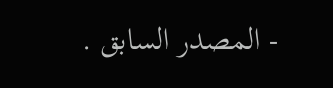- المصدر السابق .